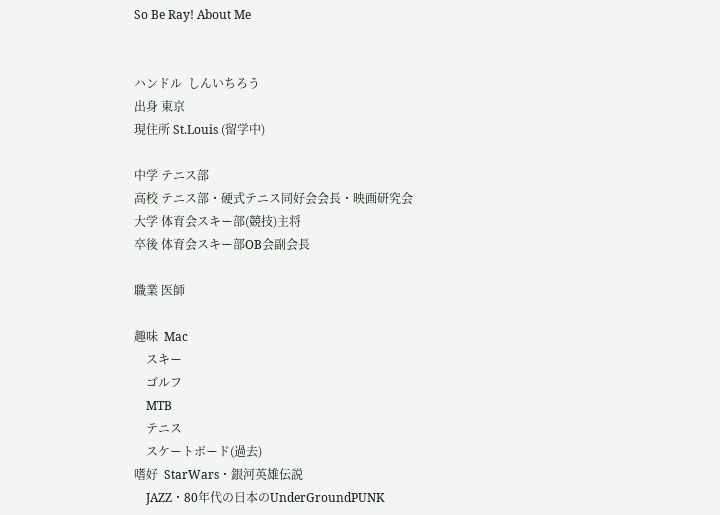So Be Ray! About Me


ハンドル  しんいちろう
出身 東京
現住所 St.Louis (留学中)

中学 テニス部
高校 テニス部・硬式テニス同好会会長・映画研究会
大学 体育会スキー部(競技)主将
卒後 体育会スキー部OB会副会長

職業 医師

趣味  Mac
    スキー
    ゴルフ
    MTB
    テニス
    スケートボード(過去)
嗜好  StarWars・銀河英雄伝説
    JAZZ・80年代の日本のUnderGroundPUNK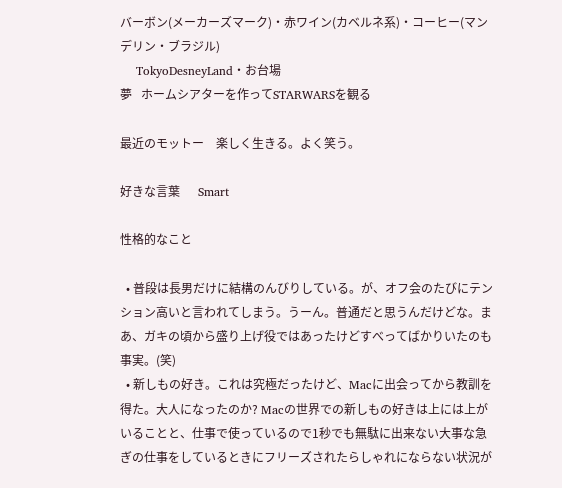バーボン(メーカーズマーク)・赤ワイン(カベルネ系)・コーヒー(マンデリン・ブラジル)
    TokyoDesneyLand・お台場
夢   ホームシアターを作ってSTARWARSを観る

最近のモットー    楽しく生きる。よく笑う。

好きな言葉      Smart

性格的なこと

  • 普段は長男だけに結構のんびりしている。が、オフ会のたびにテンション高いと言われてしまう。うーん。普通だと思うんだけどな。まあ、ガキの頃から盛り上げ役ではあったけどすべってばかりいたのも事実。(笑)
  • 新しもの好き。これは究極だったけど、Macに出会ってから教訓を得た。大人になったのか? Macの世界での新しもの好きは上には上がいることと、仕事で使っているので1秒でも無駄に出来ない大事な急ぎの仕事をしているときにフリーズされたらしゃれにならない状況が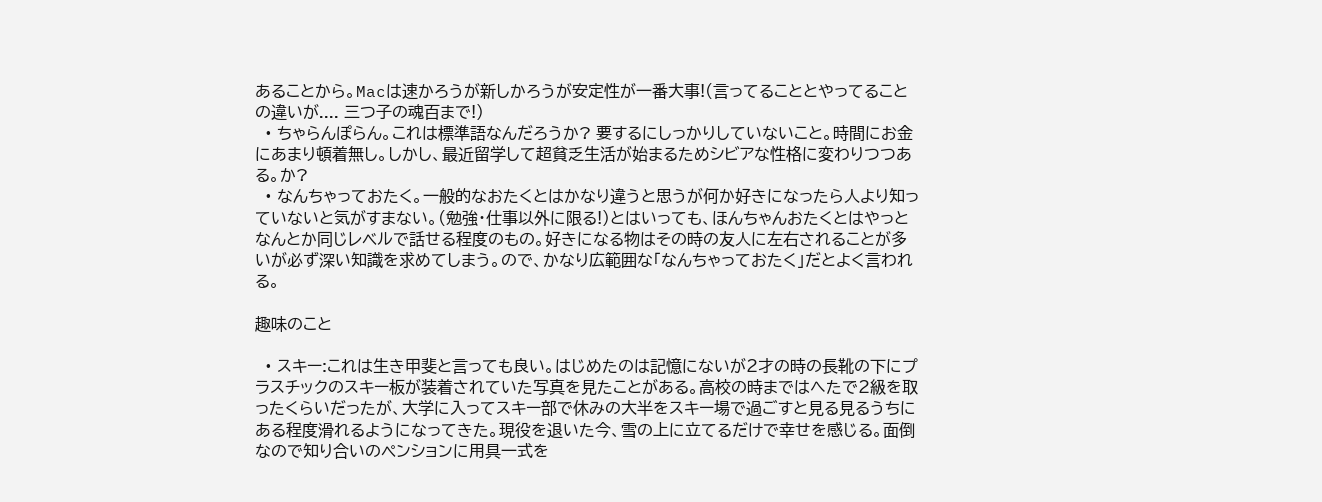あることから。Macは速かろうが新しかろうが安定性が一番大事!(言ってることとやってることの違いが.... 三つ子の魂百まで!)
  • ちゃらんぽらん。これは標準語なんだろうか? 要するにしっかりしていないこと。時間にお金にあまり頓着無し。しかし、最近留学して超貧乏生活が始まるためシビアな性格に変わりつつある。か?
  • なんちゃっておたく。一般的なおたくとはかなり違うと思うが何か好きになったら人より知っていないと気がすまない。(勉強・仕事以外に限る!)とはいっても、ほんちゃんおたくとはやっとなんとか同じレベルで話せる程度のもの。好きになる物はその時の友人に左右されることが多いが必ず深い知識を求めてしまう。ので、かなり広範囲な「なんちゃっておたく」だとよく言われる。

趣味のこと

  • スキー:これは生き甲斐と言っても良い。はじめたのは記憶にないが2才の時の長靴の下にプラスチックのスキー板が装着されていた写真を見たことがある。高校の時まではへたで2級を取ったくらいだったが、大学に入ってスキー部で休みの大半をスキー場で過ごすと見る見るうちにある程度滑れるようになってきた。現役を退いた今、雪の上に立てるだけで幸せを感じる。面倒なので知り合いのペンションに用具一式を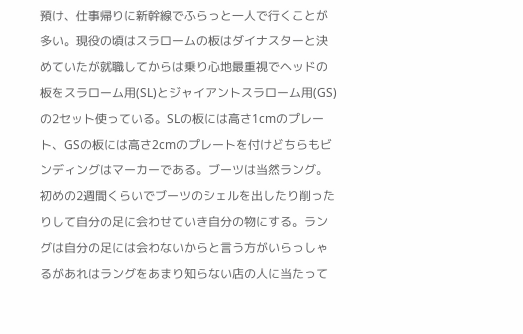預け、仕事帰りに新幹線でふらっと一人で行くことが多い。現役の頃はスラロームの板はダイナスターと決めていたが就職してからは乗り心地最重視でヘッドの板をスラローム用(SL)とジャイアントスラローム用(GS)の2セット使っている。SLの板には高さ1cmのプレート、GSの板には高さ2cmのプレートを付けどちらもビンディングはマーカーである。ブーツは当然ラング。初めの2週間くらいでブーツのシェルを出したり削ったりして自分の足に会わせていき自分の物にする。ラングは自分の足には会わないからと言う方がいらっしゃるがあれはラングをあまり知らない店の人に当たって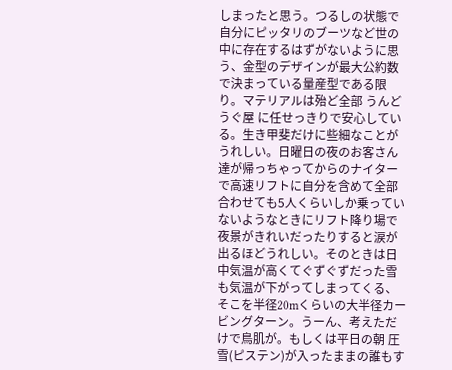しまったと思う。つるしの状態で自分にピッタリのブーツなど世の中に存在するはずがないように思う、金型のデザインが最大公約数で決まっている量産型である限り。マテリアルは殆ど全部 うんどうぐ屋 に任せっきりで安心している。生き甲斐だけに些細なことがうれしい。日曜日の夜のお客さん達が帰っちゃってからのナイターで高速リフトに自分を含めて全部合わせても5人くらいしか乗っていないようなときにリフト降り場で夜景がきれいだったりすると涙が出るほどうれしい。そのときは日中気温が高くてぐずぐずだった雪も気温が下がってしまってくる、そこを半径20mくらいの大半径カービングターン。うーん、考えただけで鳥肌が。もしくは平日の朝 圧雪(ピステン)が入ったままの誰もす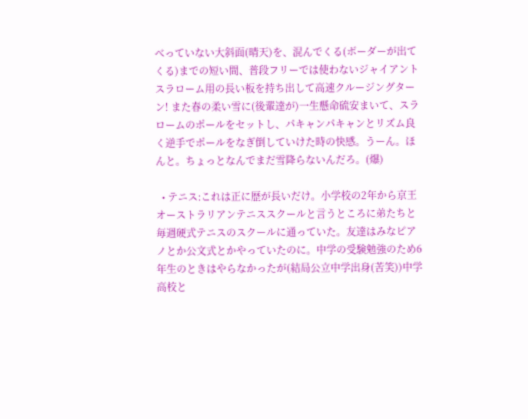べっていない大斜面(晴天)を、混んでくる(ボーダーが出てくる)までの短い間、普段フリーでは使わないジャイアントスラローム用の長い板を持ち出して高速クルージングターン! また春の柔い雪に(後輩達が)一生懸命硫安まいて、スラロームのポールをセットし、パキャンパキャンとリズム良く逆手でポールをなぎ倒していけた時の快感。うーん。ほんと。ちょっとなんでまだ雪降らないんだろ。(爆)

  • テニス:これは正に歴が長いだけ。小学校の2年から京王オーストラリアンテニススクールと言うところに弟たちと毎週硬式テニスのスクールに通っていた。友達はみなピアノとか公文式とかやっていたのに。中学の受験勉強のため6年生のときはやらなかったが(結局公立中学出身(苦笑))中学高校と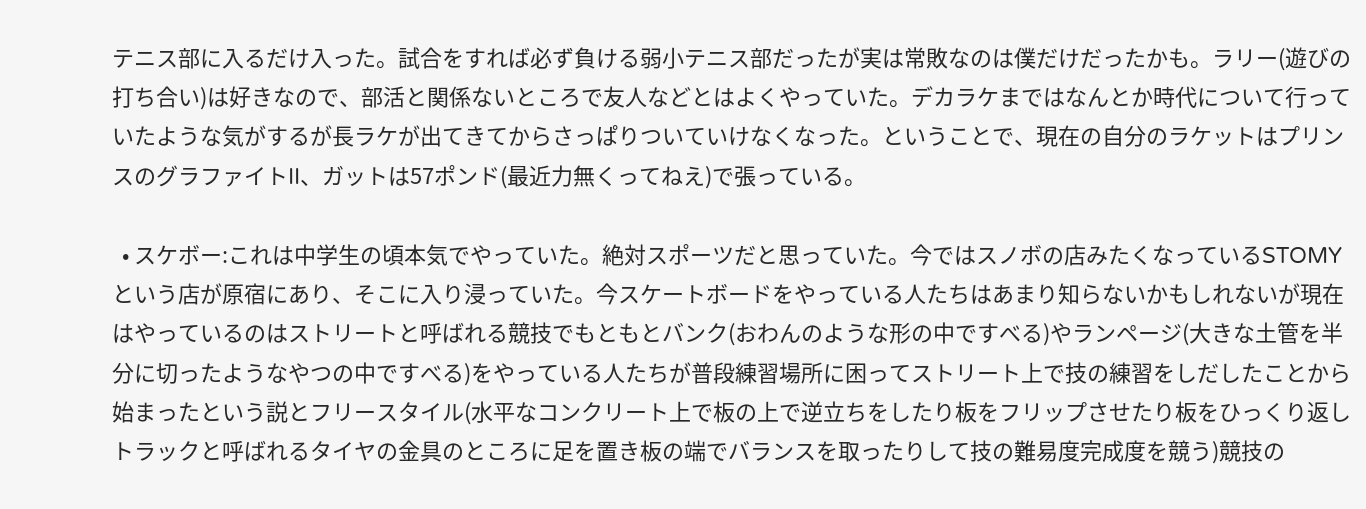テニス部に入るだけ入った。試合をすれば必ず負ける弱小テニス部だったが実は常敗なのは僕だけだったかも。ラリー(遊びの打ち合い)は好きなので、部活と関係ないところで友人などとはよくやっていた。デカラケまではなんとか時代について行っていたような気がするが長ラケが出てきてからさっぱりついていけなくなった。ということで、現在の自分のラケットはプリンスのグラファイトII、ガットは57ポンド(最近力無くってねえ)で張っている。

  • スケボー:これは中学生の頃本気でやっていた。絶対スポーツだと思っていた。今ではスノボの店みたくなっているSTOMYという店が原宿にあり、そこに入り浸っていた。今スケートボードをやっている人たちはあまり知らないかもしれないが現在はやっているのはストリートと呼ばれる競技でもともとバンク(おわんのような形の中ですべる)やランページ(大きな土管を半分に切ったようなやつの中ですべる)をやっている人たちが普段練習場所に困ってストリート上で技の練習をしだしたことから始まったという説とフリースタイル(水平なコンクリート上で板の上で逆立ちをしたり板をフリップさせたり板をひっくり返しトラックと呼ばれるタイヤの金具のところに足を置き板の端でバランスを取ったりして技の難易度完成度を競う)競技の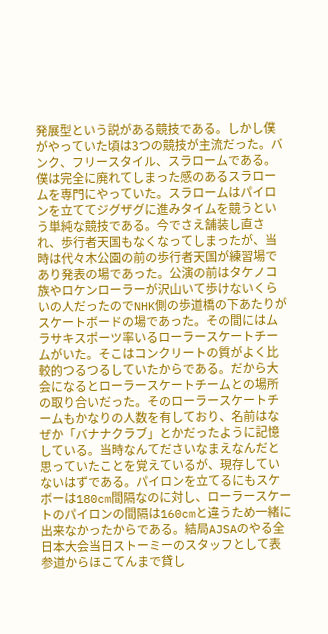発展型という説がある競技である。しかし僕がやっていた頃は3つの競技が主流だった。バンク、フリースタイル、スラロームである。僕は完全に廃れてしまった感のあるスラロームを専門にやっていた。スラロームはパイロンを立ててジグザグに進みタイムを競うという単純な競技である。今でさえ舗装し直され、歩行者天国もなくなってしまったが、当時は代々木公園の前の歩行者天国が練習場であり発表の場であった。公演の前はタケノコ族やロケンローラーが沢山いて歩けないくらいの人だったのでNHK側の歩道橋の下あたりがスケートボードの場であった。その間にはムラサキスポーツ率いるローラースケートチームがいた。そこはコンクリートの質がよく比較的つるつるしていたからである。だから大会になるとローラースケートチームとの場所の取り合いだった。そのローラースケートチームもかなりの人数を有しており、名前はなぜか「バナナクラブ」とかだったように記憶している。当時なんてださいなまえなんだと思っていたことを覚えているが、現存していないはずである。パイロンを立てるにもスケボーは180cm間隔なのに対し、ローラースケートのパイロンの間隔は160cmと違うため一緒に出来なかったからである。結局AJSAのやる全日本大会当日ストーミーのスタッフとして表参道からほこてんまで貸し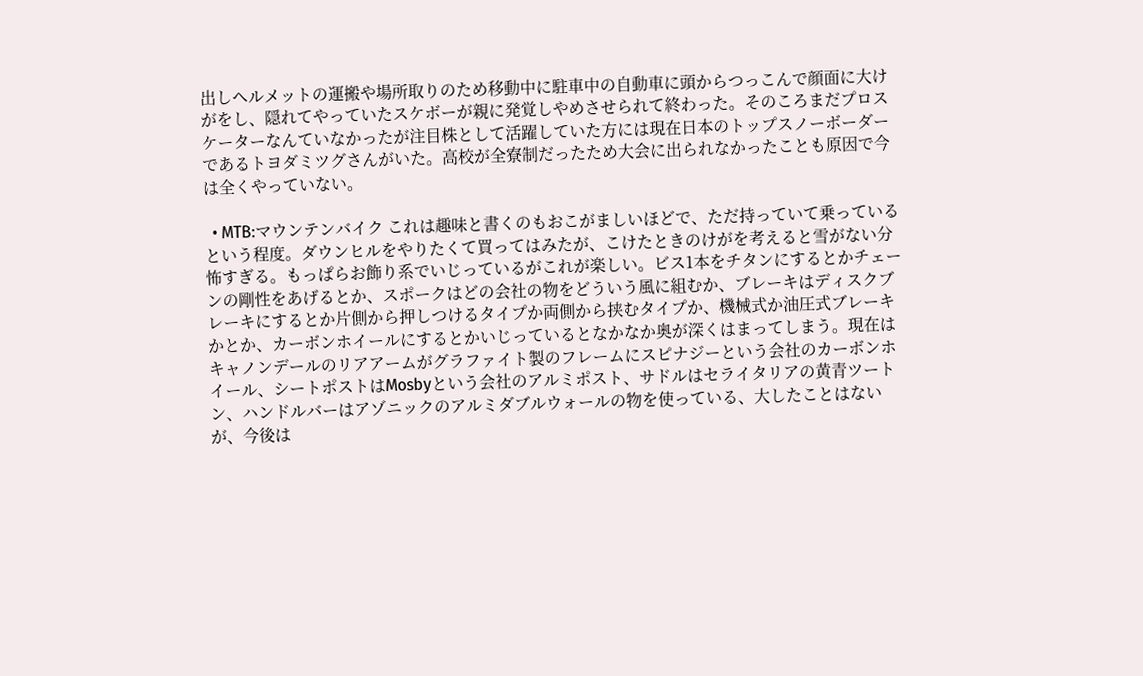出しヘルメットの運搬や場所取りのため移動中に駐車中の自動車に頭からつっこんで顔面に大けがをし、隠れてやっていたスケボーが親に発覚しやめさせられて終わった。そのころまだプロスケーターなんていなかったが注目株として活躍していた方には現在日本のトップスノーボーダーであるトヨダミツグさんがいた。高校が全寮制だったため大会に出られなかったことも原因で今は全くやっていない。

  • MTB:マウンテンバイク これは趣味と書くのもおこがましいほどで、ただ持っていて乗っているという程度。ダウンヒルをやりたくて買ってはみたが、こけたときのけがを考えると雪がない分怖すぎる。もっぱらお飾り系でいじっているがこれが楽しい。ビス1本をチタンにするとかチェーンの剛性をあげるとか、スポークはどの会社の物をどういう風に組むか、ブレーキはディスクブレーキにするとか片側から押しつけるタイプか両側から挟むタイプか、機械式か油圧式ブレーキかとか、カーボンホイールにするとかいじっているとなかなか奥が深くはまってしまう。現在はキャノンデールのリアアームがグラファイト製のフレームにスピナジーという会社のカーボンホイール、シートポストはMosbyという会社のアルミポスト、サドルはセライタリアの黄青ツートン、ハンドルバーはアゾニックのアルミダブルウォールの物を使っている、大したことはないが、今後は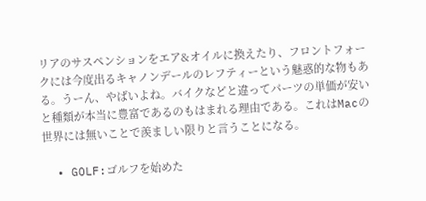リアのサスペンションをエア&オイルに換えたり、フロントフォークには今度出るキャノンデールのレフティーという魅惑的な物もある。うーん、やばいよね。バイクなどと違ってパーツの単価が安いと種類が本当に豊富であるのもはまれる理由である。これはMacの世界には無いことで羨ましい限りと言うことになる。

  • GOLF:ゴルフを始めた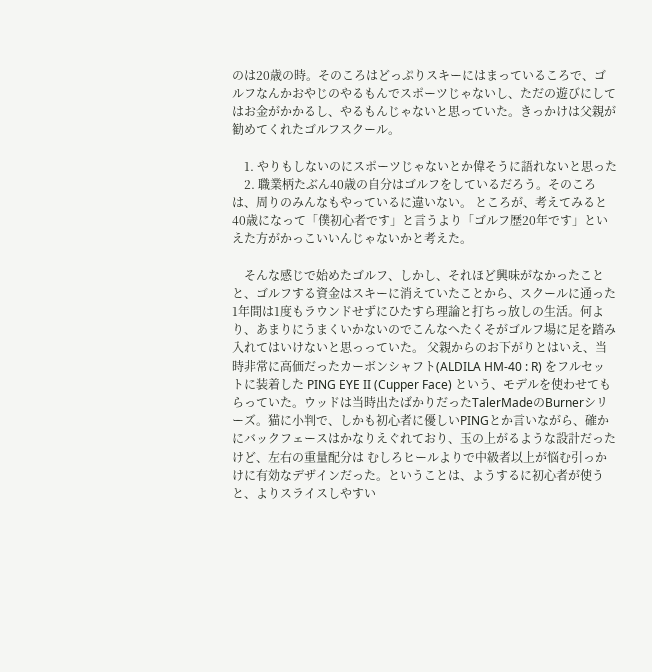のは20歳の時。そのころはどっぷりスキーにはまっているころで、ゴルフなんかおやじのやるもんでスポーツじゃないし、ただの遊びにしてはお金がかかるし、やるもんじゃないと思っていた。きっかけは父親が勧めてくれたゴルフスクール。

    1. やりもしないのにスポーツじゃないとか偉そうに語れないと思った
    2. 職業柄たぶん40歳の自分はゴルフをしているだろう。そのころは、周りのみんなもやっているに違いない。 ところが、考えてみると40歳になって「僕初心者です」と言うより「ゴルフ歴20年です」といえた方がかっこいいんじゃないかと考えた。

    そんな感じで始めたゴルフ、しかし、それほど興味がなかったことと、ゴルフする資金はスキーに消えていたことから、スクールに通った1年間は1度もラウンドせずにひたすら理論と打ちっ放しの生活。何より、あまりにうまくいかないのでこんなへたくそがゴルフ場に足を踏み入れてはいけないと思っっていた。 父親からのお下がりとはいえ、当時非常に高価だったカーボンシャフト(ALDILA HM-40 : R) をフルセットに装着した PING EYE II (Cupper Face) という、モデルを使わせてもらっていた。ウッドは当時出たばかりだったTalerMadeのBurnerシリーズ。猫に小判で、しかも初心者に優しいPINGとか言いながら、確かにバックフェースはかなりえぐれており、玉の上がるような設計だったけど、左右の重量配分は むしろヒールよりで中級者以上が悩む引っかけに有効なデザインだった。ということは、ようするに初心者が使うと、よりスライスしやすい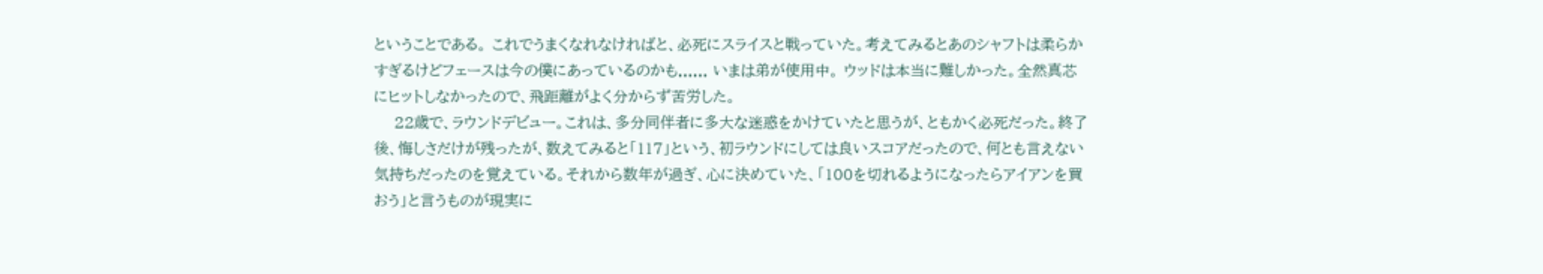ということである。 これでうまくなれなければと、必死にスライスと戦っていた。考えてみるとあのシャフトは柔らかすぎるけどフェースは今の僕にあっているのかも...... いまは弟が使用中。 ウッドは本当に難しかった。全然真芯にヒットしなかったので、飛距離がよく分からず苦労した。
    22歳で、ラウンドデビュー。これは、多分同伴者に多大な迷惑をかけていたと思うが、ともかく必死だった。終了後、悔しさだけが残ったが、数えてみると「117」という、初ラウンドにしては良いスコアだったので、何とも言えない気持ちだったのを覚えている。それから数年が過ぎ、心に決めていた、「100を切れるようになったらアイアンを買おう」と言うものが現実に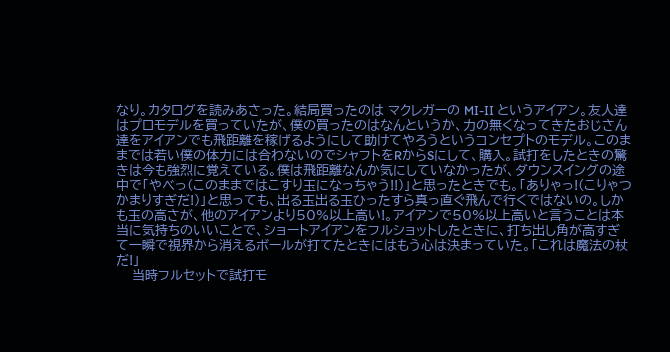なり。カタログを読みあさった。結局買ったのは マクレガーの MI-II というアイアン。友人達はプロモデルを買っていたが、僕の買ったのはなんというか、力の無くなってきたおじさん達をアイアンでも飛距離を稼げるようにして助けてやろうというコンセプトのモデル。このままでは若い僕の体力には合わないのでシャフトをRからSにして、購入。試打をしたときの驚きは今も強烈に覚えている。僕は飛距離なんか気にしていなかったが、ダウンスイングの途中で「やべっ(このままではこすり玉になっちゃう!!)」と思ったときでも。「ありゃっ!(こりゃつかまりすぎだ!)」と思っても、出る玉出る玉ひったすら真っ直ぐ飛んで行くではないの。しかも玉の高さが、他のアイアンより50%以上高い!。アイアンで50%以上高いと言うことは本当に気持ちのいいことで、ショートアイアンをフルショットしたときに、打ち出し角が高すぎて一瞬で視界から消えるボールが打てたときにはもう心は決まっていた。「これは魔法の杖だ!」
    当時フルセットで試打モ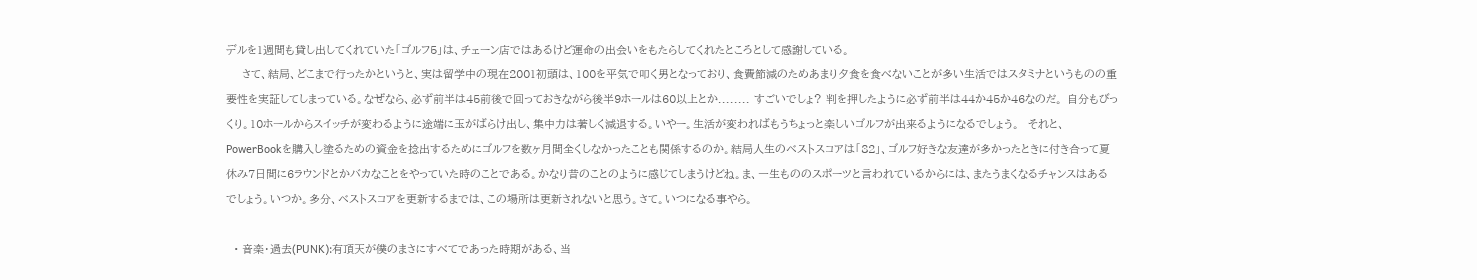デルを1週間も貸し出してくれていた「ゴルフ5」は、チェーン店ではあるけど運命の出会いをもたらしてくれたところとして感謝している。
    さて、結局、どこまで行ったかというと、実は留学中の現在2001初頭は、100を平気で叩く男となっており、食費節減のためあまり夕食を食べないことが多い生活ではスタミナというものの重要性を実証してしまっている。なぜなら、必ず前半は45前後で回っておきながら後半9ホールは60以上とか........ すごいでしょ? 判を押したように必ず前半は44か45か46なのだ。 自分もびっくり。10ホールからスイッチが変わるように途端に玉がばらけ出し、集中力は著しく減退する。いやー。生活が変わればもうちょっと楽しいゴルフが出来るようになるでしょう。  それと、PowerBookを購入し塗るための資金を捻出するためにゴルフを数ヶ月間全くしなかったことも関係するのか。結局人生のベストスコアは「82」、ゴルフ好きな友達が多かったときに付き合って夏休み7日間に6ラウンドとかバカなことをやっていた時のことである。かなり昔のことのように感じてしまうけどね。ま、一生もののスポーツと言われているからには、またうまくなるチャンスはあるでしょう。いつか。多分、ベストスコアを更新するまでは、この場所は更新されないと思う。さて。いつになる事やら。

  • 音楽・過去(PUNK):有頂天が僕のまさにすべてであった時期がある、当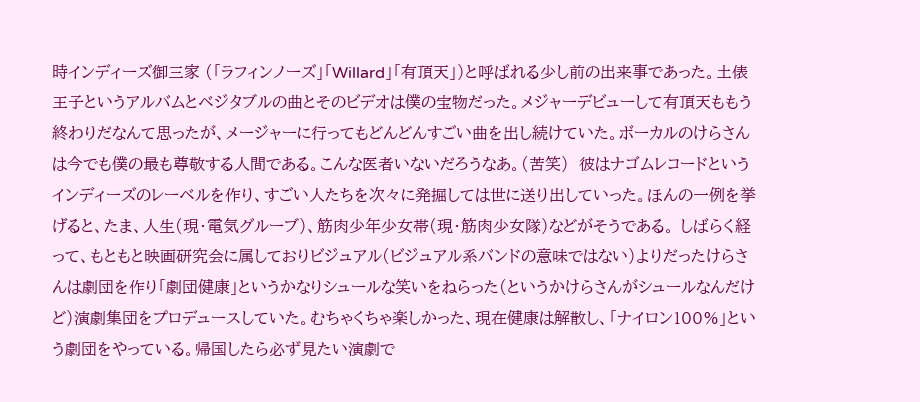時インディーズ御三家 (「ラフィンノーズ」「Willard」「有頂天」)と呼ばれる少し前の出来事であった。土俵王子というアルバムとベジタブルの曲とそのビデオは僕の宝物だった。メジャーデビューして有頂天ももう終わりだなんて思ったが、メージャーに行ってもどんどんすごい曲を出し続けていた。ボーカルのけらさんは今でも僕の最も尊敬する人間である。こんな医者いないだろうなあ。(苦笑)  彼はナゴムレコードというインディーズのレーベルを作り、すごい人たちを次々に発掘しては世に送り出していった。ほんの一例を挙げると、たま、人生(現・電気グルーブ)、筋肉少年少女帯(現・筋肉少女隊)などがそうである。 しばらく経って、もともと映画研究会に属しておりビジュアル(ビジュアル系バンドの意味ではない)よりだったけらさんは劇団を作り「劇団健康」というかなりシュールな笑いをねらった(というかけらさんがシュールなんだけど)演劇集団をプロデュースしていた。むちゃくちゃ楽しかった、現在健康は解散し、「ナイロン100%」という劇団をやっている。帰国したら必ず見たい演劇で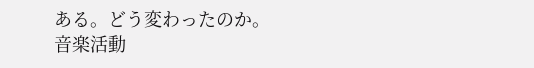ある。どう変わったのか。 音楽活動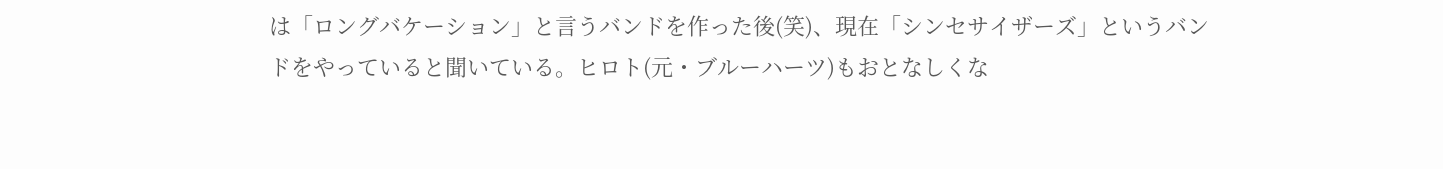は「ロングバケーション」と言うバンドを作った後(笑)、現在「シンセサイザーズ」というバンドをやっていると聞いている。ヒロト(元・ブルーハーツ)もおとなしくな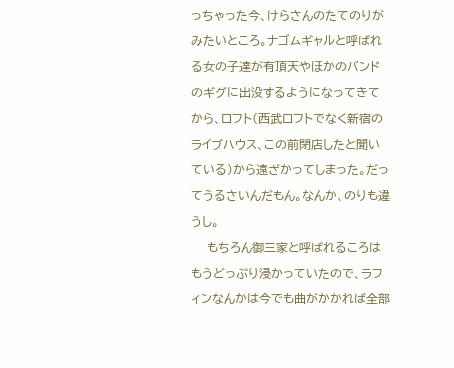っちゃった今、けらさんのたてのりがみたいところ。ナゴムギャルと呼ばれる女の子達が有頂天やほかのバンドのギグに出没するようになってきてから、ロフト(西武ロフトでなく新宿のライブハウス、この前閉店したと聞いている)から遠ざかってしまった。だってうるさいんだもん。なんか、のりも違うし。
    もちろん御三家と呼ばれるころはもうどっぷり浸かっていたので、ラフィンなんかは今でも曲がかかれば全部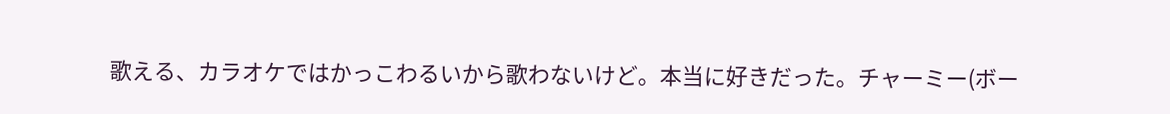歌える、カラオケではかっこわるいから歌わないけど。本当に好きだった。チャーミー(ボー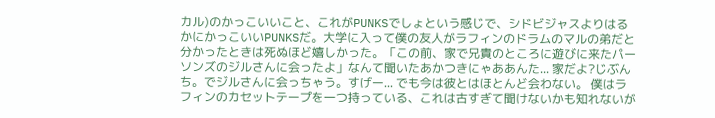カル)のかっこいいこと、これがPUNKSでしょという感じで、シドビジャスよりはるかにかっこいいPUNKSだ。大学に入って僕の友人がラフィンのドラムのマルの弟だと分かったときは死ぬほど嬉しかった。「この前、家で兄貴のところに遊びに来たパーソンズのジルさんに会ったよ」なんて聞いたあかつきにゃああんた... 家だよ?じぶんち。でジルさんに会っちゃう。すげー... でも今は彼とはほとんど会わない。 僕はラフィンのカセットテープを一つ持っている、これは古すぎて聞けないかも知れないが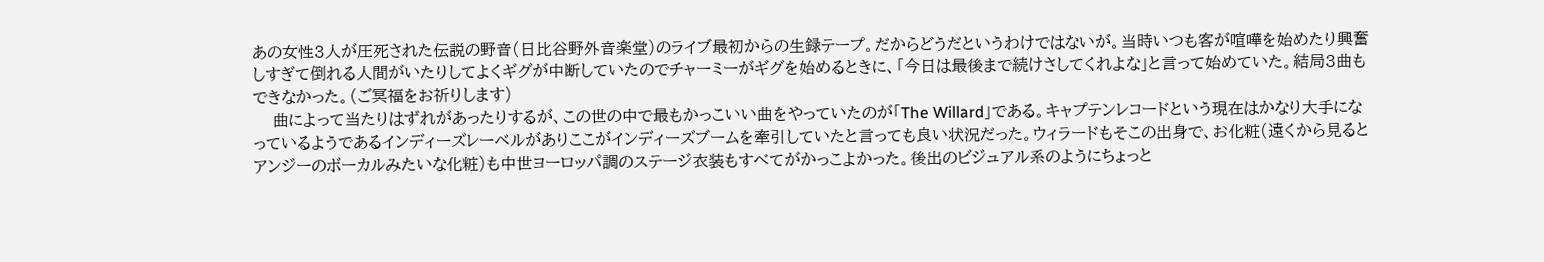あの女性3人が圧死された伝説の野音(日比谷野外音楽堂)のライブ最初からの生録テープ。だからどうだというわけではないが。当時いつも客が喧嘩を始めたり興奮しすぎて倒れる人間がいたりしてよくギグが中断していたのでチャーミーがギグを始めるときに、「今日は最後まで続けさしてくれよな」と言って始めていた。結局3曲もできなかった。(ご冥福をお祈りします)
    曲によって当たりはずれがあったりするが、この世の中で最もかっこいい曲をやっていたのが「The Willard」である。キャプテンレコードという現在はかなり大手になっているようであるインディーズレーベルがありここがインディーズブームを牽引していたと言っても良い状況だった。ウィラードもそこの出身で、お化粧(遠くから見るとアンジーのボーカルみたいな化粧)も中世ヨーロッパ調のステージ衣装もすべてがかっこよかった。後出のビジュアル系のようにちょっと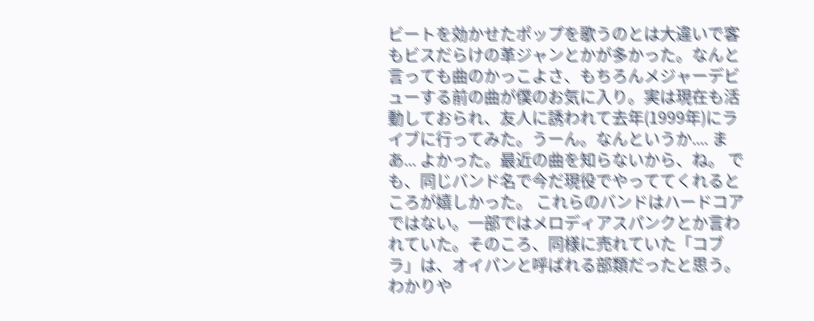ビートを効かせたポップを歌うのとは大違いで客もビスだらけの革ジャンとかが多かった。なんと言っても曲のかっこよさ、もちろんメジャーデビューする前の曲が僕のお気に入り。実は現在も活動しておられ、友人に誘われて去年(1999年)にライブに行ってみた。うーん。なんというか.... まあ... よかった。最近の曲を知らないから、ね。 でも、同じバンド名で今だ現役でやっててくれるところが嬉しかった。 これらのバンドはハードコアではない。一部ではメロディアスパンクとか言われていた。そのころ、同様に売れていた「コブラ」は、オイパンと呼ばれる部類だったと思う。わかりや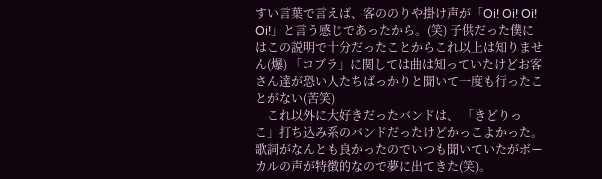すい言葉で言えば、客ののりや掛け声が「Oi! Oi! Oi! Oi!」と言う感じであったから。(笑) 子供だった僕にはこの説明で十分だったことからこれ以上は知りません(爆) 「コブラ」に関しては曲は知っていたけどお客さん達が恐い人たちばっかりと聞いて一度も行ったことがない(苦笑)
    これ以外に大好きだったバンドは、 「きどりっこ」打ち込み系のバンドだったけどかっこよかった。歌詞がなんとも良かったのでいつも聞いていたがボーカルの声が特徴的なので夢に出てきた(笑)。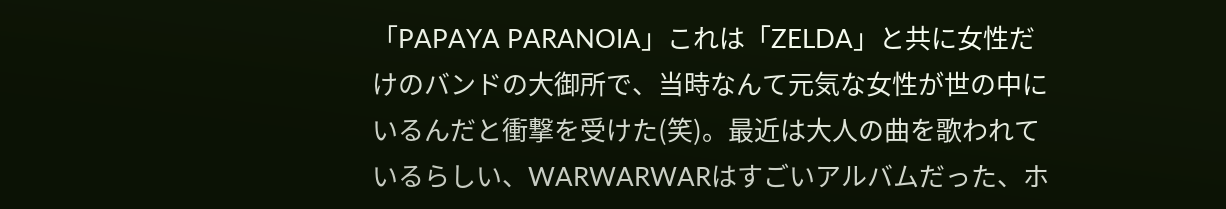「PAPAYA PARANOIA」これは「ZELDA」と共に女性だけのバンドの大御所で、当時なんて元気な女性が世の中にいるんだと衝撃を受けた(笑)。最近は大人の曲を歌われているらしい、WARWARWARはすごいアルバムだった、ホ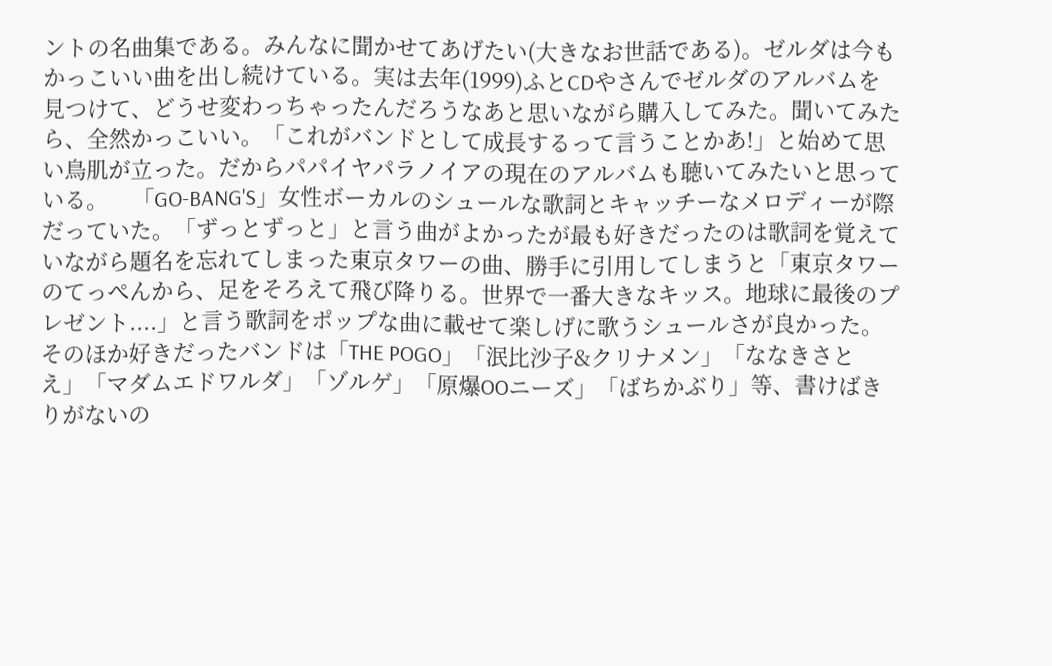ントの名曲集である。みんなに聞かせてあげたい(大きなお世話である)。ゼルダは今もかっこいい曲を出し続けている。実は去年(1999)ふとCDやさんでゼルダのアルバムを見つけて、どうせ変わっちゃったんだろうなあと思いながら購入してみた。聞いてみたら、全然かっこいい。「これがバンドとして成長するって言うことかあ!」と始めて思い鳥肌が立った。だからパパイヤパラノイアの現在のアルバムも聴いてみたいと思っている。    「GO-BANG'S」女性ボーカルのシュールな歌詞とキャッチーなメロディーが際だっていた。「ずっとずっと」と言う曲がよかったが最も好きだったのは歌詞を覚えていながら題名を忘れてしまった東京タワーの曲、勝手に引用してしまうと「東京タワーのてっぺんから、足をそろえて飛び降りる。世界で一番大きなキッス。地球に最後のプレゼント....」と言う歌詞をポップな曲に載せて楽しげに歌うシュールさが良かった。     そのほか好きだったバンドは「THE POGO」「泯比沙子&クリナメン」「ななきさとえ」「マダムエドワルダ」「ゾルゲ」「原爆OOニーズ」「ばちかぶり」等、書けばきりがないの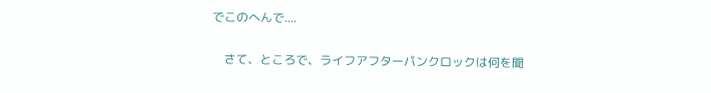でこのへんで....

    さて、ところで、ライフアフターパンクロックは何を聞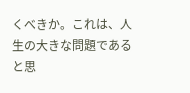くべきか。これは、人生の大きな問題であると思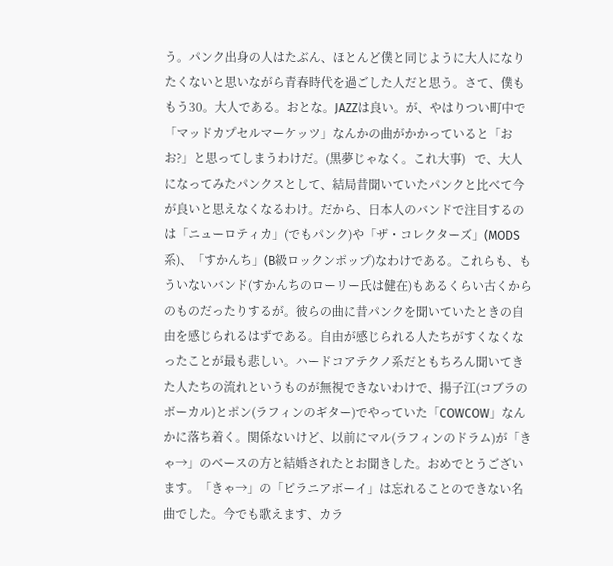う。パンク出身の人はたぶん、ほとんど僕と同じように大人になりたくないと思いながら青春時代を過ごした人だと思う。さて、僕ももう30。大人である。おとな。JAZZは良い。が、やはりつい町中で「マッドカプセルマーケッツ」なんかの曲がかかっていると「おお?」と思ってしまうわけだ。(黒夢じゃなく。これ大事)   で、大人になってみたパンクスとして、結局昔聞いていたパンクと比べて今が良いと思えなくなるわけ。だから、日本人のバンドで注目するのは「ニューロティカ」(でもパンク)や「ザ・コレクターズ」(MODS系)、「すかんち」(B級ロックンポップ)なわけである。これらも、もういないバンド(すかんちのローリー氏は健在)もあるくらい古くからのものだったりするが。彼らの曲に昔パンクを聞いていたときの自由を感じられるはずである。自由が感じられる人たちがすくなくなったことが最も悲しい。ハードコアテクノ系だともちろん聞いてきた人たちの流れというものが無視できないわけで、揚子江(コブラのボーカル)とポン(ラフィンのギター)でやっていた「COWCOW」なんかに落ち着く。関係ないけど、以前にマル(ラフィンのドラム)が「きゃ→」のベースの方と結婚されたとお聞きした。おめでとうございます。「きゃ→」の「ピラニアボーイ」は忘れることのできない名曲でした。今でも歌えます、カラ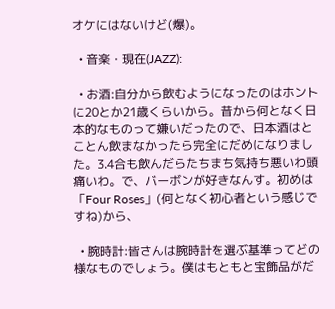オケにはないけど(爆)。

  • 音楽・現在(JAZZ):

  • お酒:自分から飲むようになったのはホントに20とか21歳くらいから。昔から何となく日本的なものって嫌いだったので、日本酒はとことん飲まなかったら完全にだめになりました。3.4合も飲んだらたちまち気持ち悪いわ頭痛いわ。で、バーボンが好きなんす。初めは「Four Roses」(何となく初心者という感じですね)から、

  • 腕時計:皆さんは腕時計を選ぶ基準ってどの様なものでしょう。僕はもともと宝飾品がだ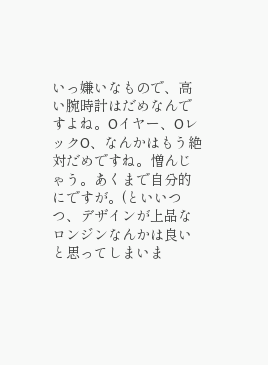いっ嫌いなもので、高い腕時計はだめなんですよね。Oイヤー、OレックO、なんかはもう絶対だめですね。憎んじゃう。あくまで自分的にですが。(といいつつ、デザインが上品なロンジンなんかは良いと思ってしまいま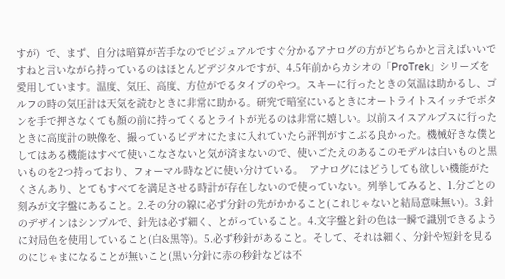すが)  で、まず、自分は暗算が苦手なのでビジュアルですぐ分かるアナログの方がどちらかと言えばいいですねと言いながら持っているのはほとんどデジタルですが、4.5年前からカシオの「ProTrek」シリーズを愛用しています。温度、気圧、高度、方位がでるタイプのやつ。スキーに行ったときの気温は助かるし、ゴルフの時の気圧計は天気を読むときに非常に助かる。研究で暗室にいるときにオートライトスイッチでボタンを手で押さなくても顔の前に持ってくるとライトが光るのは非常に嬉しい。以前スイスアルプスに行ったときに高度計の映像を、撮っているビデオにたまに入れていたら評判がすこぶる良かった。機械好きな僕としてはある機能はすべて使いこなさないと気が済まないので、使いごたえのあるこのモデルは白いものと黒いものを2つ持っており、フォーマル時などに使い分けている。  アナログにはどうしても欲しい機能がたくさんあり、とてもすべてを満足させる時計が存在しないので使っていない。列挙してみると、1.分ごとの刻みが文字盤にあること。2.その分の線に必ず分針の先がかかること(これじゃないと結局意味無い)。3.針のデザインはシンプルで、針先は必ず細く、とがっていること。4.文字盤と針の色は一瞬で識別できるように対局色を使用していること(白&黒等)。5.必ず秒針があること。そして、それは細く、分針や短針を見るのにじゃまになることが無いこと(黒い分針に赤の秒針などは不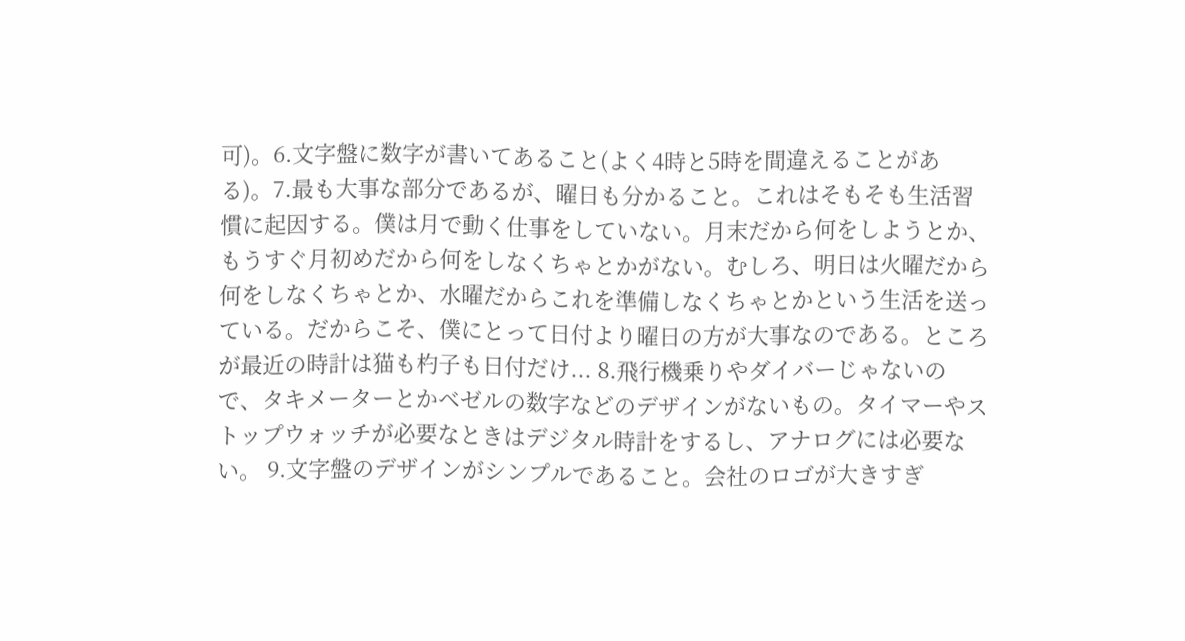可)。6.文字盤に数字が書いてあること(よく4時と5時を間違えることがある)。7.最も大事な部分であるが、曜日も分かること。これはそもそも生活習慣に起因する。僕は月で動く仕事をしていない。月末だから何をしようとか、もうすぐ月初めだから何をしなくちゃとかがない。むしろ、明日は火曜だから何をしなくちゃとか、水曜だからこれを準備しなくちゃとかという生活を送っている。だからこそ、僕にとって日付より曜日の方が大事なのである。ところが最近の時計は猫も杓子も日付だけ... 8.飛行機乗りやダイバーじゃないので、タキメーターとかベゼルの数字などのデザインがないもの。タイマーやストップウォッチが必要なときはデジタル時計をするし、アナログには必要ない。 9.文字盤のデザインがシンプルであること。会社のロゴが大きすぎ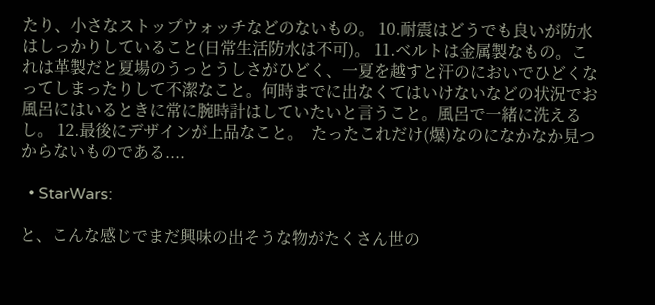たり、小さなストップウォッチなどのないもの。 10.耐震はどうでも良いが防水はしっかりしていること(日常生活防水は不可)。 11.ベルトは金属製なもの。これは革製だと夏場のうっとうしさがひどく、一夏を越すと汗のにおいでひどくなってしまったりして不潔なこと。何時までに出なくてはいけないなどの状況でお風呂にはいるときに常に腕時計はしていたいと言うこと。風呂で一緒に洗えるし。 12.最後にデザインが上品なこと。  たったこれだけ(爆)なのになかなか見つからないものである....

  • StarWars:

と、こんな感じでまだ興味の出そうな物がたくさん世の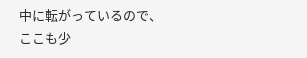中に転がっているので、ここも少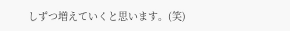しずつ増えていくと思います。(笑)